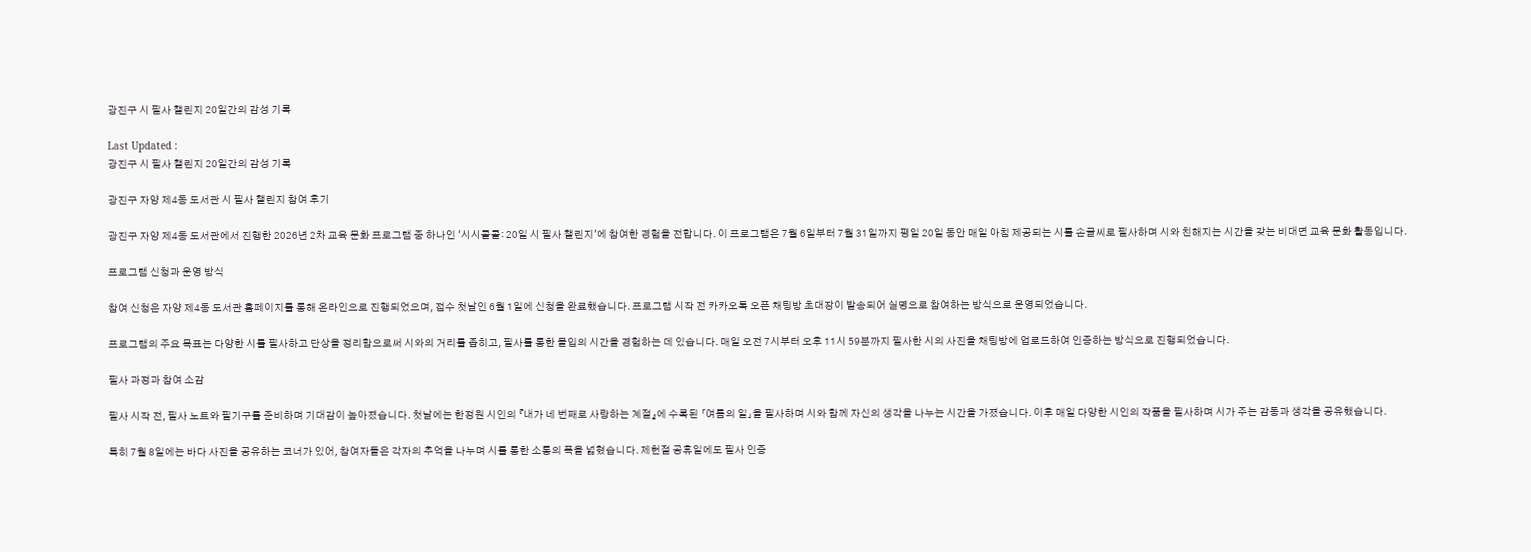광진구 시 필사 챌린지 20일간의 감성 기록

Last Updated :
광진구 시 필사 챌린지 20일간의 감성 기록

광진구 자양 제4동 도서관 시 필사 챌린지 참여 후기

광진구 자양 제4동 도서관에서 진행한 2026년 2차 교육 문화 프로그램 중 하나인 '시시콜콜: 20일 시 필사 챌린지'에 참여한 경험을 전합니다. 이 프로그램은 7월 6일부터 7월 31일까지 평일 20일 동안 매일 아침 제공되는 시를 손글씨로 필사하며 시와 친해지는 시간을 갖는 비대면 교육 문화 활동입니다.

프로그램 신청과 운영 방식

참여 신청은 자양 제4동 도서관 홈페이지를 통해 온라인으로 진행되었으며, 접수 첫날인 6월 1일에 신청을 완료했습니다. 프로그램 시작 전 카카오톡 오픈 채팅방 초대장이 발송되어 실명으로 참여하는 방식으로 운영되었습니다.

프로그램의 주요 목표는 다양한 시를 필사하고 단상을 정리함으로써 시와의 거리를 좁히고, 필사를 통한 몰입의 시간을 경험하는 데 있습니다. 매일 오전 7시부터 오후 11시 59분까지 필사한 시의 사진을 채팅방에 업로드하여 인증하는 방식으로 진행되었습니다.

필사 과정과 참여 소감

필사 시작 전, 필사 노트와 필기구를 준비하며 기대감이 높아졌습니다. 첫날에는 한정원 시인의 『내가 네 번째로 사랑하는 계절』에 수록된 「여름의 일」을 필사하며 시와 함께 자신의 생각을 나누는 시간을 가졌습니다. 이후 매일 다양한 시인의 작품을 필사하며 시가 주는 감동과 생각을 공유했습니다.

특히 7월 8일에는 바다 사진을 공유하는 코너가 있어, 참여자들은 각자의 추억을 나누며 시를 통한 소통의 폭을 넓혔습니다. 제헌절 공휴일에도 필사 인증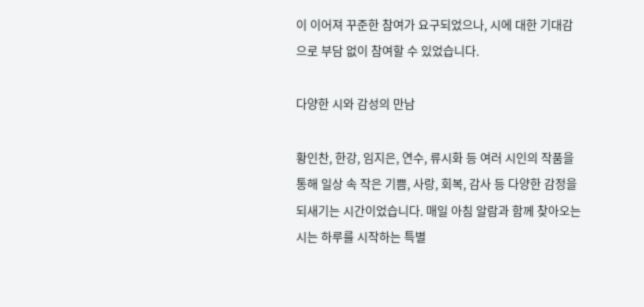이 이어져 꾸준한 참여가 요구되었으나, 시에 대한 기대감으로 부담 없이 참여할 수 있었습니다.

다양한 시와 감성의 만남

황인찬, 한강, 임지은, 연수, 류시화 등 여러 시인의 작품을 통해 일상 속 작은 기쁨, 사랑, 회복, 감사 등 다양한 감정을 되새기는 시간이었습니다. 매일 아침 알람과 함께 찾아오는 시는 하루를 시작하는 특별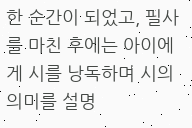한 순간이 되었고, 필사를 마친 후에는 아이에게 시를 낭독하며 시의 의미를 설명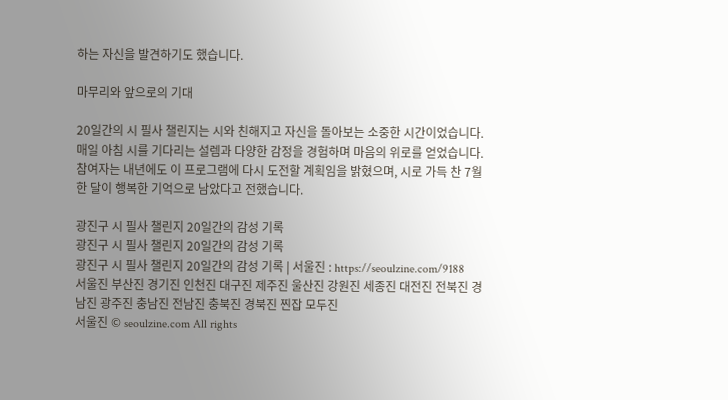하는 자신을 발견하기도 했습니다.

마무리와 앞으로의 기대

20일간의 시 필사 챌린지는 시와 친해지고 자신을 돌아보는 소중한 시간이었습니다. 매일 아침 시를 기다리는 설렘과 다양한 감정을 경험하며 마음의 위로를 얻었습니다. 참여자는 내년에도 이 프로그램에 다시 도전할 계획임을 밝혔으며, 시로 가득 찬 7월 한 달이 행복한 기억으로 남았다고 전했습니다.

광진구 시 필사 챌린지 20일간의 감성 기록
광진구 시 필사 챌린지 20일간의 감성 기록
광진구 시 필사 챌린지 20일간의 감성 기록 | 서울진 : https://seoulzine.com/9188
서울진 부산진 경기진 인천진 대구진 제주진 울산진 강원진 세종진 대전진 전북진 경남진 광주진 충남진 전남진 충북진 경북진 찐잡 모두진
서울진 © seoulzine.com All rights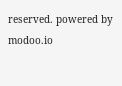reserved. powered by modoo.io